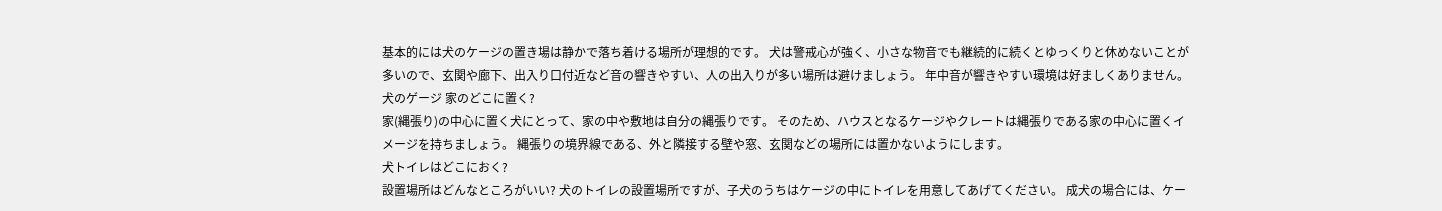基本的には犬のケージの置き場は静かで落ち着ける場所が理想的です。 犬は警戒心が強く、小さな物音でも継続的に続くとゆっくりと休めないことが多いので、玄関や廊下、出入り口付近など音の響きやすい、人の出入りが多い場所は避けましょう。 年中音が響きやすい環境は好ましくありません。
犬のゲージ 家のどこに置く?
家(縄張り)の中心に置く犬にとって、家の中や敷地は自分の縄張りです。 そのため、ハウスとなるケージやクレートは縄張りである家の中心に置くイメージを持ちましょう。 縄張りの境界線である、外と隣接する壁や窓、玄関などの場所には置かないようにします。
犬トイレはどこにおく?
設置場所はどんなところがいい? 犬のトイレの設置場所ですが、子犬のうちはケージの中にトイレを用意してあげてください。 成犬の場合には、ケー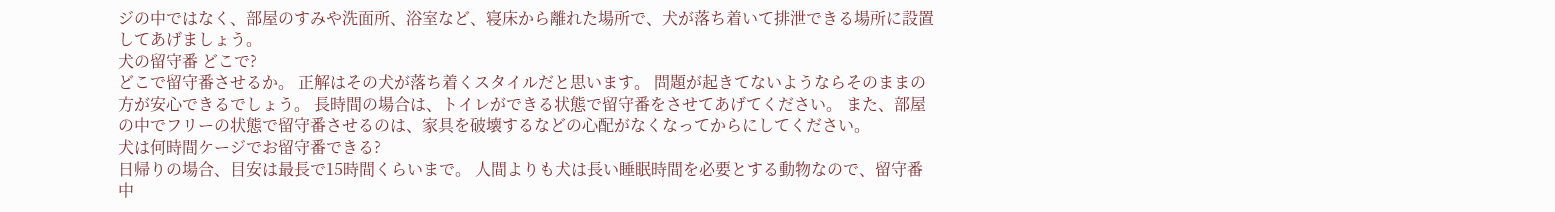ジの中ではなく、部屋のすみや洗面所、浴室など、寝床から離れた場所で、犬が落ち着いて排泄できる場所に設置してあげましょう。
犬の留守番 どこで?
どこで留守番させるか。 正解はその犬が落ち着くスタイルだと思います。 問題が起きてないようならそのままの方が安心できるでしょう。 長時間の場合は、トイレができる状態で留守番をさせてあげてください。 また、部屋の中でフリーの状態で留守番させるのは、家具を破壊するなどの心配がなくなってからにしてください。
犬は何時間ケージでお留守番できる?
日帰りの場合、目安は最長で15時間くらいまで。 人間よりも犬は長い睡眠時間を必要とする動物なので、留守番中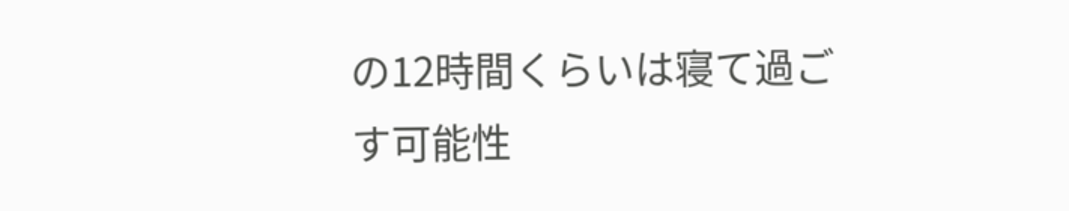の12時間くらいは寝て過ごす可能性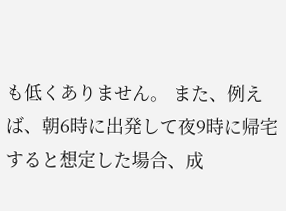も低くありません。 また、例えば、朝6時に出発して夜9時に帰宅すると想定した場合、成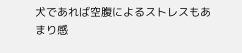犬であれば空腹によるストレスもあまり感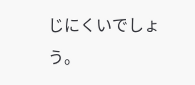じにくいでしょう。